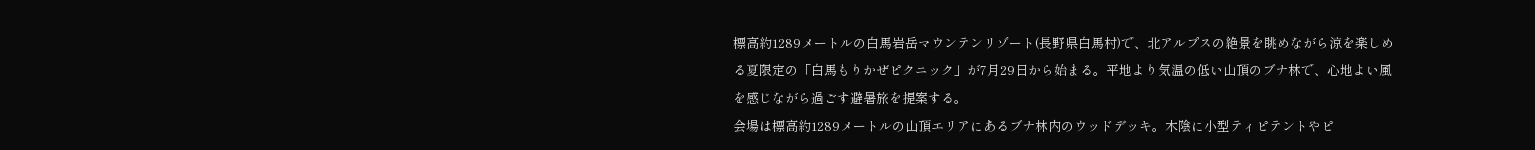標高約1289メートルの白馬岩岳マウンテンリゾート(長野県白馬村)で、北アルプスの絶景を眺めながら涼を楽しめる夏限定の「白馬もりかぜピクニック」が7月29日から始まる。平地より気温の低い山頂のブナ林で、心地よい風を感じながら過ごす避暑旅を提案する。
会場は標高約1289メートルの山頂エリアにあるブナ林内のウッドデッキ。木陰に小型ティピテントやピ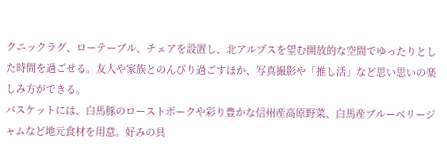クニックラグ、ローテーブル、チェアを設置し、北アルプスを望む開放的な空間でゆったりとした時間を過ごせる。友人や家族とのんびり過ごすほか、写真撮影や「推し活」など思い思いの楽しみ方ができる。
バスケットには、白馬豚のローストポークや彩り豊かな信州産高原野菜、白馬産ブルーベリージャムなど地元食材を用意。好みの具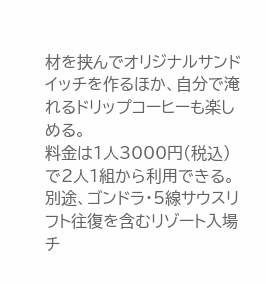材を挟んでオリジナルサンドイッチを作るほか、自分で淹れるドリップコーヒーも楽しめる。
料金は1人3000円(税込)で2人1組から利用できる。別途、ゴンドラ・5線サウスリフト往復を含むリゾート入場チ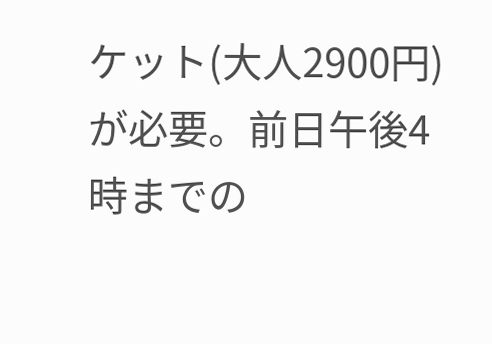ケット(大人2900円)が必要。前日午後4時までの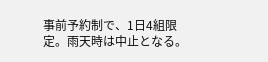事前予約制で、1日4組限定。雨天時は中止となる。